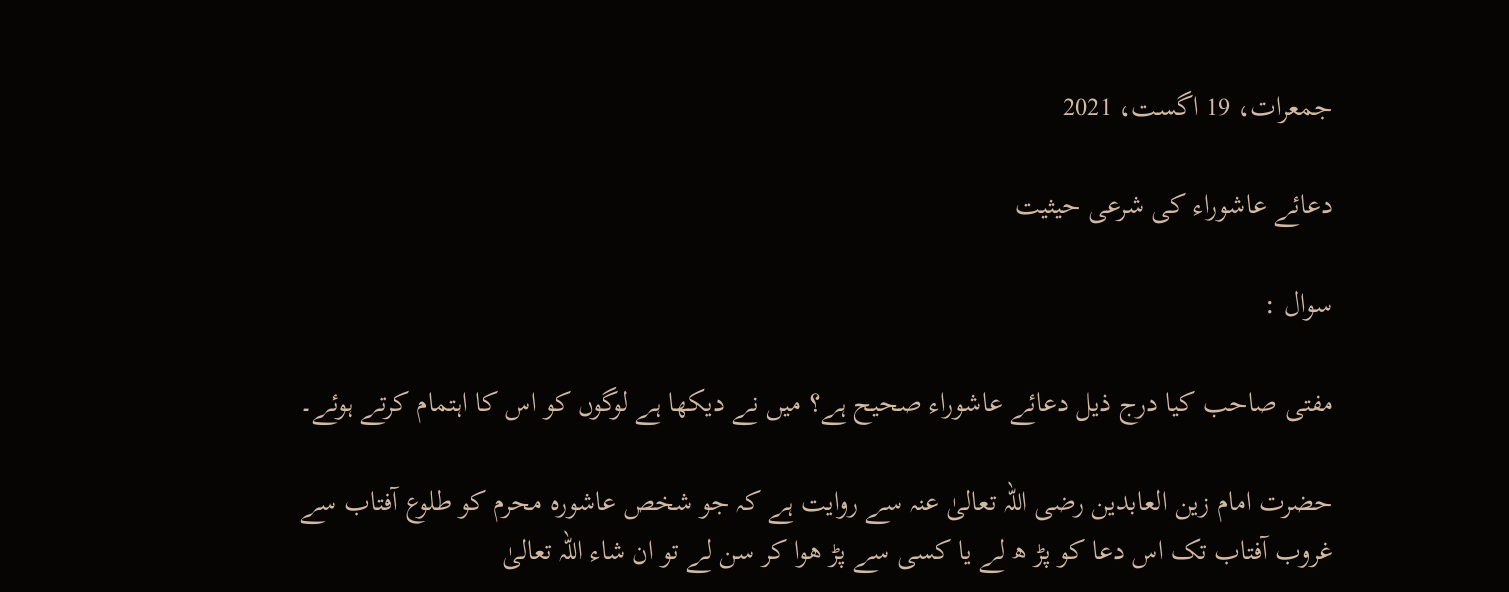جمعرات، 19 اگست، 2021

دعائے عاشوراء کی شرعی حیثیت

سوال :

مفتی صاحب کیا درج ذیل دعائے عاشوراء صحیح ہے؟ میں نے دیکھا ہے لوگوں کو اس کا اہتمام کرتے ہوئے۔

حضرت امام زین العابدین رضی اللہ تعالیٰ عنہ سے روایت ہے کہ جو شخص عاشورہ محرم کو طلوع آفتاب سے غروب آفتاب تک اس دعا کو پڑ ھ لے یا کسی سے پڑ ھوا کر سن لے تو ان شاء اللہ تعالیٰ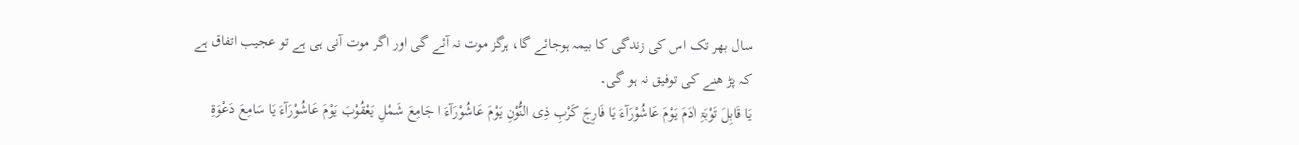سال بھر تک اس کی زندگی کا بیمہ ہوجائے گا، ہرگز موت نہ آئے گی اور اگر موت آنی ہی ہے تو عجیب اتفاق ہے کہ پڑ ھنے کی توفیق نہ ہو گی۔
یَا قَابِلَ تَوْبَۃِ اٰدَمَ یَوْمَ عَاشُوْرَآءَ یَا فَارِجَ کَرْبِ ذِی النُّوْنِ یَوْمَ عَاشُوْرَآءَ ا جَامِعَ شَمْلِ یَعْقُوْبَ یَوْمَ عَاشُوْرَآءَ یَا سَامِعَ دَعْوَۃِ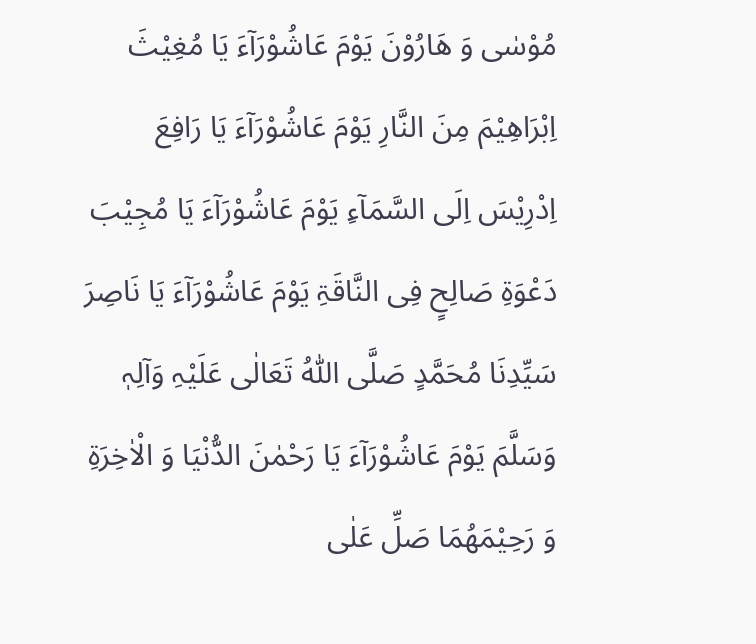مُوْسٰی وَ ھَارُوْنَ یَوْمَ عَاشُوْرَآءَ یَا مُغِیْثَ اِبْرَاھِیْمَ مِنَ النَّارِ یَوْمَ عَاشُوْرَآءَ یَا رَافِعَ اِدْرِیْسَ اِلَی السَّمَآءِ یَوْمَ عَاشُوْرَآءَ یَا مُجِیْبَ دَعْوَۃِ صَالِحٍ فِی النَّاقَۃِ یَوْمَ عَاشُوْرَآءَ یَا نَاصِرَ سَیِّدِنَا مُحَمَّدٍ صَلَّی اللّٰہُ تَعَالٰی عَلَیْہِ وَآلِہٖ وَسَلَّمَ یَوْمَ عَاشُوْرَآءَ یَا رَحْمٰنَ الدُّنْیَا وَ الْاٰخِرَۃِ وَ رَحِیْمَھُمَا صَلِّ عَلٰی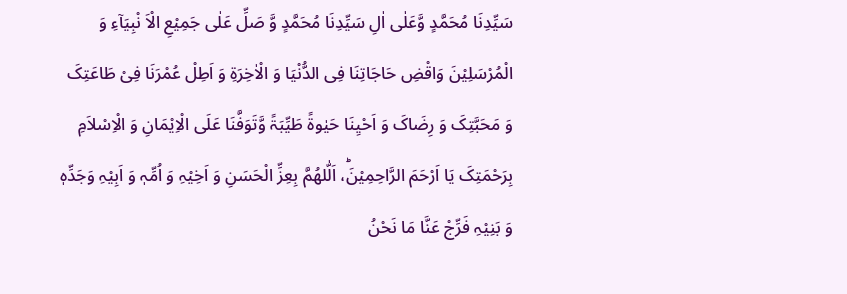سَیِّدِنَا مُحَمَّدٍ وَّعَلٰی اٰلِ سَیِّدِنَا مُحَمَّدٍ وَّ صَلِّ عَلٰی جَمِیْعِ الْاَ نْبِیَآءِ وَ الْمُرْسَلِیْنَ وَاقْضِ حَاجَاتِنَا فِی الدُّنْیَا وَ الْاٰخِرَۃِ وَ اَطِلْ عُمْرَنَا فِیْ طَاعَتِکَ وَ مَحَبَّتِکَ وَ رِضَاکَ وَ اَحْیِنَا حَیٰوۃً طَیِّبَۃً وَّتَوَفَّنَا عَلَی الْاِیْمَانِ وَ الْاِسْلاَمِ بِرَحْمَتِکَ یَا اَرْحَمَ الرَّاحِمِیْنَؕ، اَلّٰلھُمَّ بِعِزِّ الْحَسَنِ وَ اَخِیْہِ وَ اُمِّہٖ وَ اَبِیْہِ وَجَدِّہٖ وَ بَنِیْہِ فَرِّجْ عَنَّا مَا نَحْنُ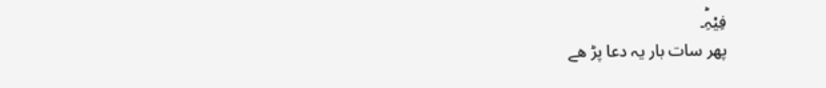فِیْہِؕ۔
پھر سات بار یہ دعا پڑ ھے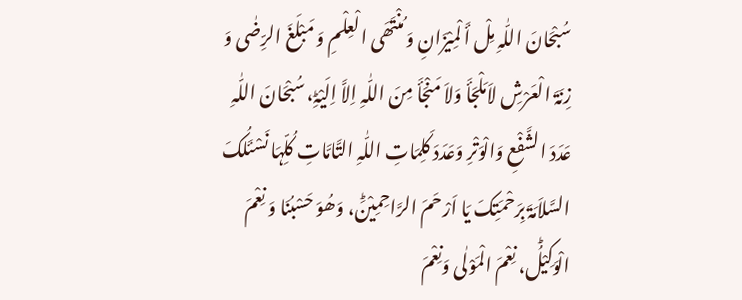سُبْحَانَ اللّٰہِ مِلْ أَ لْمِیْزَانِ وَ مُنْتَھَی الْعِلْمِ وَ مَبْلَغَ الرِّضٰی وَ زِنَۃَ الْعَرْشِ لاَمَلْجَأَ وَلاَ مَنْجَأَ مِنَ اللّٰہِ اِلاَّ اِلَیْہِؕ، سُبْحَانَ اللّٰہِ عَدَدَ الشَّفْعِ وَالْوَتْرِ وَعَدَدَ کَلِمَاتِ اللّٰہِ التَّامَّاتِ کُلِّہَا نَسْئَلُکَ السَّلاَمَۃَ بِرَحْمَتِکَ یَا اَرْحَمَ الرَّاحِمِیْنَؕ، وَھُوَ حَسْبُنَا وَ نِعْمَ الْوَکِیْلُؕ، نِعْمَ الْمَوْلٰی وَنِعْمَ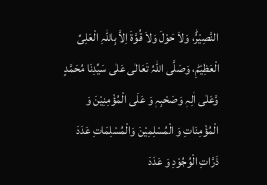النَّصِیْرُؕ، وَلاَ حَوْلَ وَلاَ قُوَّۃَ اِلاَّ بِاللّٰہِ الْعَلِیِّ الْعَظِیْمِؕ، وَصَلَّی اللّٰہُ تَعَالٰی عَلٰی سَیِّدِنَا مُحَمَّدٍ وَّعَلٰی اٰلِہٖ وَصَحْبِہٖ وَ عَلَی الْمُؤْمِنِیْنَ وَ الْمُؤْمِنَاتِ وَ الْمُسْلِمِیْنَ وَالْمُسْلِمَاتِ عَدَدَ ذَرَّاتِ الْوُجُوْدِ وَ عَدَدَ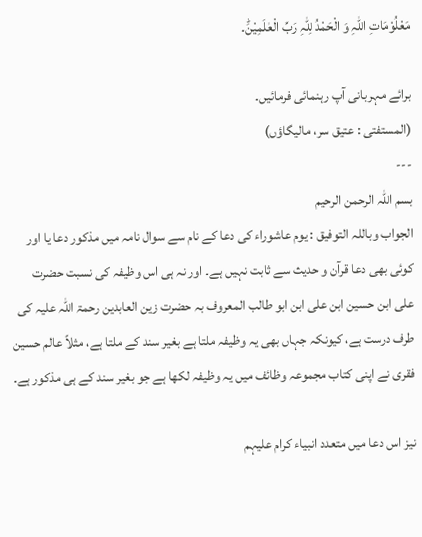مَعْلُوْمَاتِ اللّٰہِ وَ الْحَمْدُ لِلّٰہِ رَبِّ الْعٰلَمِیْنَؕ۔

برائے مہربانی آپ رہنمائی فرمائیں۔
(المستفتی : عتیق سر، مالیگاؤں)
---
بسم اللہ الرحمن الرحیم
الجواب وباللہ التوفيق : یوم عاشوراء کی دعا کے نام سے سوال نامہ میں مذکور دعا یا اور کوئی بھی دعا قرآن و حدیث سے ثابت نہیں ہے۔ اور نہ ہی اس وظیفہ کی نسبت حضرت علی ابن حسین ابن علی ابن ابو طالب المعروف بہ حضرت زین العابدین رحمۃ اللہ علیہ کی طرف درست ہے، کیونکہ جہاں بھی یہ وظیفہ ملتا ہے بغیر سند کے ملتا ہے، مثلاً عالم حسین فقری نے اپنی کتاب مجموعہ وظائف میں یہ وظیفہ لکھا ہے جو بغیر سند کے ہی مذکور ہے۔

نیز اس دعا میں متعدد انبیاء کرام علیہم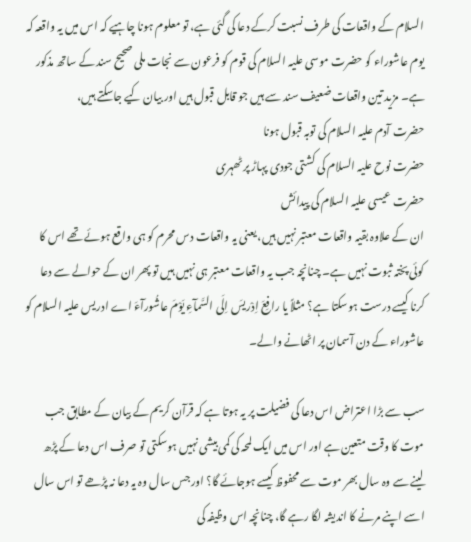السلام کے واقعات کی طرف نسبت کرکے دعا کی گئی ہے، تو معلوم ہونا چاہیے کہ اس میں یہ واقعہ کہ یوم عاشوراء کو حضرت موسی علیہ السلام کی قوم کو فرعون سے نجات ملی صحیح سند کے ساتھ مذکور ہے۔ مزید تین واقعات ضعیف سند سے ہیں جو قابل قبول ہیں اور بیان کیے جاسکتے ہیں،
حضرت آدم علیہ السلام کی توبہ قبول ہونا
حضرت نوح علیہ السلام کی کشتی جودی پہاڑ پر ٹھہری
حضرت عیسی علیہ السلام کی پیدائش
ان کے علاوہ بقیہ واقعات معتبر نہیں ہیں، یعنی یہ واقعات دس محرم کو ہی واقع ہوئے تھے اس کا کوئی پختہ ثبوت نہیں ہے۔ چنانچہ جب یہ واقعات معتبر ہی نہیں ہیں تو پھر ان کے حوالے سے دعا کرنا کیسے درست ہوسکتا ہے؟ مثلاً يا رافِعَ اِدْريسَ اِلَى السَّمآءِ يَوْمَ عاشُورآءَ اے ادریس علیہ السلام کو عاشوراء کے دن آسمان پر اٹھانے والے۔

سب سے بڑا اعتراض اس دعا کی فضیلت پر یہ ہوتا ہے کہ قرآن کریم کے بیان کے مطابق جب موت کا وقت متعین ہے اور اس میں ایک لمحہ کی کمی بیشی نہیں ہوسکتی تو صرف اس دعا کے پڑھ لینے سے وہ سال بھر موت سے محفوظ کیسے ہوجائے گا؟ اور جس سال وہ یہ دعا نہ پڑھے تو اس سال اسے اپنے مرنے کا اندیشہ لگا رہے گا، چنانچہ اس وظیفہ کی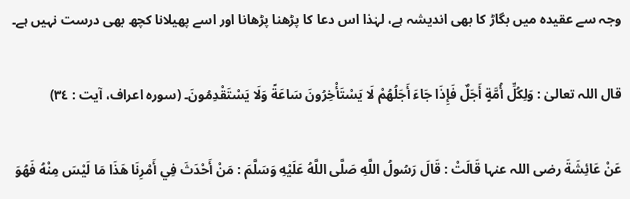وجہ سے عقیدہ میں بگاڑ کا بھی اندیشہ ہے، لہٰذا اس دعا کا پڑھنا پڑھانا اور اسے پھیلانا کچھ بھی درست نہیں ہے۔

قال اللہ تعالیٰ : وَلِكُلِّ أُمَّةٍ أَجَلٌ فَإِذَا جَاءَ أَجَلُهُمْ لَا يَسْتَأْخِرُونَ سَاعَةً وَلَا يَسْتَقْدِمُونَ۔ (سورہ اعراف، آیت : ٣٤)

عَنْ عَائِشَةَ رضی اللہ عنہا قَالَتْ : قَالَ رَسُولُ اللَّهِ صَلَّى اللَّهُ عَلَيْهِ وَسَلَّمَ : مَنْ أَحْدَثَ فِي أَمْرِنَا هَذَا مَا لَيْسَ مِنْهُ فَهُوَ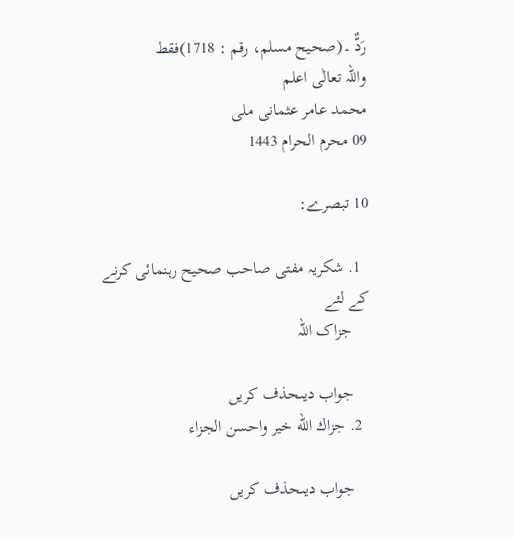رَدٌّ ۔(صحیح مسلم، رقم : 1718)فقط
واللہ تعالٰی اعلم
محمد عامر عثمانی ملی
09 محرم الحرام 1443

10 تبصرے:

  1. شکریہ مفتی صاحب صحیح رہنمائی کرنے کے لئے
    جزاک اللہ

    جواب دیںحذف کریں
  2. جزاك الله خير واحسن الجزاء

    جواب دیںحذف کریں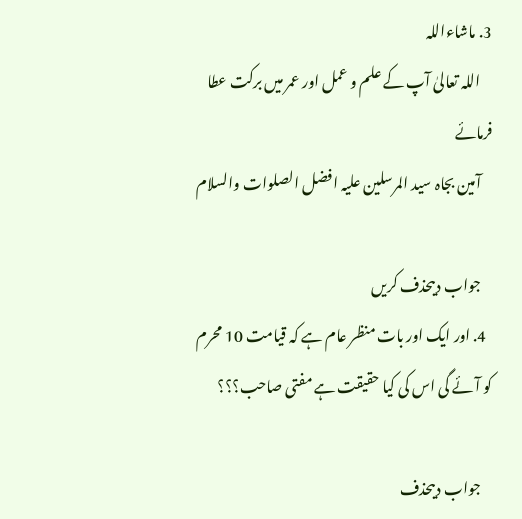3. ماشاءاللہ
    اللہ تعالیٰ آپ کے علم و عمل اور عمر میں برکت عطا فرمائے
    آمین بجاہ سید المرسلین علیہ افضل الصلوات والسلام

    جواب دیںحذف کریں
  4. اور ایک اور بات منظر عام ہے کہ قیامت 10 محرم کو آئے گی اس کی کیا حقیقت ہے مفتی صاحب؟؟؟

    جواب دیںحذف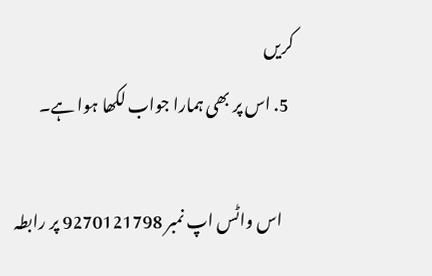کریں
  5. اس پر بھی ہمارا جواب لکھا ہوا ہے۔

    اس واٹس اپ نمبر 9270121798 پر رابطہ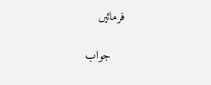فرمائیں

    جواب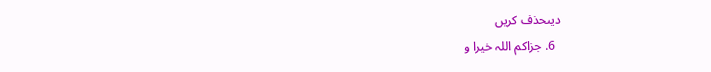دیںحذف کریں
  6. جزاکم اللہ خیرا و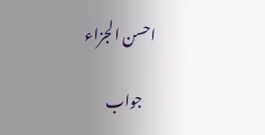احسن الجزاء

    جواب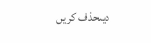دیںحذف کریں